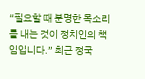“필요할 때 분명한 목소리를 내는 것이 정치인의 책임입니다.” 최근 정국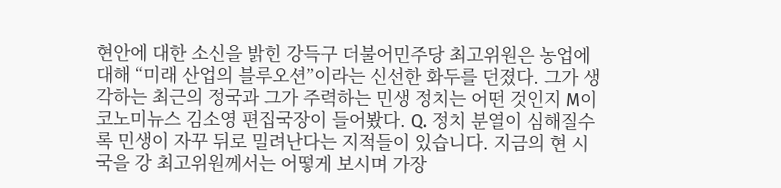현안에 대한 소신을 밝힌 강득구 더불어민주당 최고위원은 농업에 대해 “미래 산업의 블루오션”이라는 신선한 화두를 던졌다. 그가 생각하는 최근의 정국과 그가 주력하는 민생 정치는 어떤 것인지 M이코노미뉴스 김소영 편집국장이 들어봤다. Q. 정치 분열이 심해질수록 민생이 자꾸 뒤로 밀려난다는 지적들이 있습니다. 지금의 현 시국을 강 최고위원께서는 어떻게 보시며 가장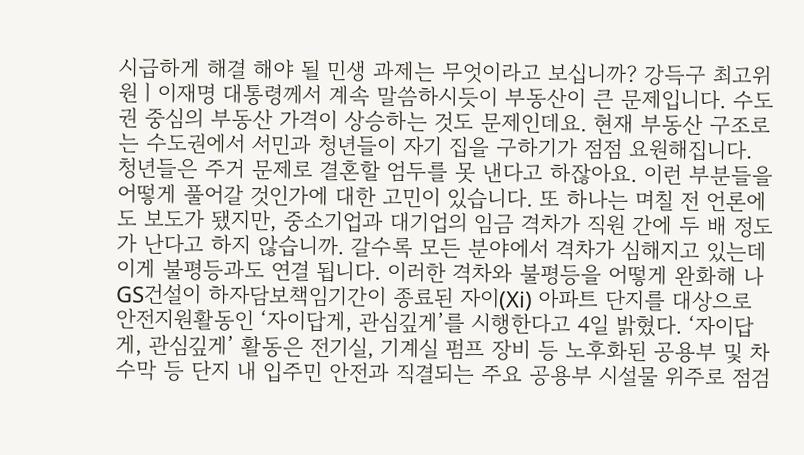시급하게 해결 해야 될 민생 과제는 무엇이라고 보십니까? 강득구 최고위원ㅣ이재명 대통령께서 계속 말씀하시듯이 부동산이 큰 문제입니다. 수도권 중심의 부동산 가격이 상승하는 것도 문제인데요. 현재 부동산 구조로는 수도권에서 서민과 청년들이 자기 집을 구하기가 점점 요원해집니다. 청년들은 주거 문제로 결혼할 엄두를 못 낸다고 하잖아요. 이런 부분들을 어떻게 풀어갈 것인가에 대한 고민이 있습니다. 또 하나는 며칠 전 언론에도 보도가 됐지만, 중소기업과 대기업의 임금 격차가 직원 간에 두 배 정도가 난다고 하지 않습니까. 갈수록 모든 분야에서 격차가 심해지고 있는데 이게 불평등과도 연결 됩니다. 이러한 격차와 불평등을 어떻게 완화해 나
GS건설이 하자담보책임기간이 종료된 자이(Xi) 아파트 단지를 대상으로 안전지원활동인 ‘자이답게, 관심깊게’를 시행한다고 4일 밝혔다. ‘자이답게, 관심깊게’ 활동은 전기실, 기계실 펌프 장비 등 노후화된 공용부 및 차수막 등 단지 내 입주민 안전과 직결되는 주요 공용부 시설물 위주로 점검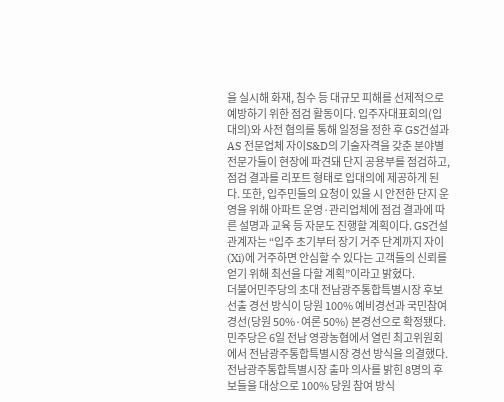을 실시해 화재, 침수 등 대규모 피해를 선제적으로 예방하기 위한 점검 활동이다. 입주자대표회의(입대의)와 사전 협의를 통해 일정을 정한 후 GS건설과 AS 전문업체 자이S&D의 기술자격을 갖춘 분야별 전문가들이 현장에 파견돼 단지 공용부를 점검하고, 점검 결과를 리포트 형태로 입대의에 제공하게 된다. 또한, 입주민들의 요청이 있을 시 안전한 단지 운영을 위해 아파트 운영·관리업체에 점검 결과에 따른 설명과 교육 등 자문도 진행할 계획이다. GS건설 관계자는 “입주 초기부터 장기 거주 단계까지 자이(Xi)에 거주하면 안심할 수 있다는 고객들의 신뢰를 얻기 위해 최선을 다할 계획”이라고 밝혔다.
더불어민주당의 초대 전남광주통합특별시장 후보 선출 경선 방식이 당원 100% 예비경선과 국민참여경선(당원 50%·여론 50%) 본경선으로 확정됐다. 민주당은 6일 전남 영광농협에서 열린 최고위원회에서 전남광주통합특별시장 경선 방식을 의결했다. 전남광주통합특별시장 출마 의사를 밝힌 8명의 후보들을 대상으로 100% 당원 참여 방식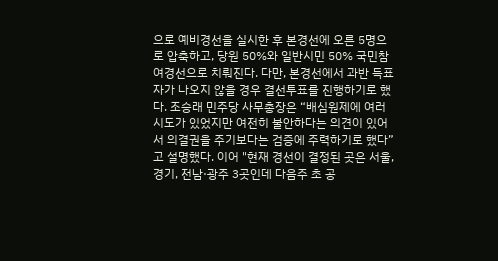으로 예비경선을 실시한 후 본경선에 오른 5명으로 압축하고, 당원 50%와 일반시민 50% 국민참여경선으로 치뤄진다. 다만, 본경선에서 과반 득표자가 나오지 않을 경우 결선투표를 진행하기로 했다. 조승래 민주당 사무총장은 “배심원제에 여러 시도가 있었지만 여전히 불안하다는 의견이 있어서 의결권을 주기보다는 검증에 주력하기로 했다”고 설명했다. 이어 "현재 경선이 결정된 곳은 서울, 경기, 전남·광주 3곳인데 다음주 초 공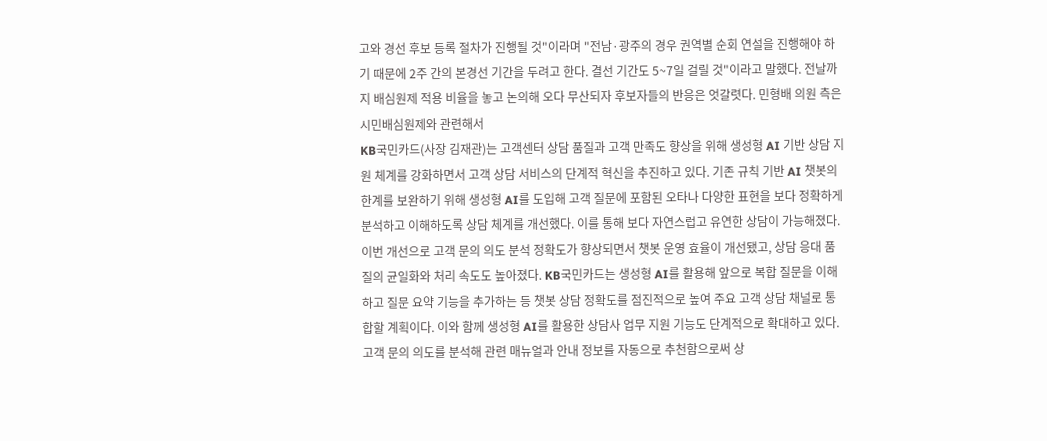고와 경선 후보 등록 절차가 진행될 것"이라며 "전남·광주의 경우 권역별 순회 연설을 진행해야 하기 때문에 2주 간의 본경선 기간을 두려고 한다. 결선 기간도 5~7일 걸릴 것"이라고 말했다. 전날까지 배심원제 적용 비율을 놓고 논의해 오다 무산되자 후보자들의 반응은 엇갈렷다. 민형배 의원 측은 시민배심원제와 관련해서
KB국민카드(사장 김재관)는 고객센터 상담 품질과 고객 만족도 향상을 위해 생성형 AI 기반 상담 지원 체계를 강화하면서 고객 상담 서비스의 단계적 혁신을 추진하고 있다. 기존 규칙 기반 AI 챗봇의 한계를 보완하기 위해 생성형 AI를 도입해 고객 질문에 포함된 오타나 다양한 표현을 보다 정확하게 분석하고 이해하도록 상담 체계를 개선했다. 이를 통해 보다 자연스럽고 유연한 상담이 가능해졌다. 이번 개선으로 고객 문의 의도 분석 정확도가 향상되면서 챗봇 운영 효율이 개선됐고, 상담 응대 품질의 균일화와 처리 속도도 높아졌다. KB국민카드는 생성형 AI를 활용해 앞으로 복합 질문을 이해하고 질문 요약 기능을 추가하는 등 챗봇 상담 정확도를 점진적으로 높여 주요 고객 상담 채널로 통합할 계획이다. 이와 함께 생성형 AI를 활용한 상담사 업무 지원 기능도 단계적으로 확대하고 있다. 고객 문의 의도를 분석해 관련 매뉴얼과 안내 정보를 자동으로 추천함으로써 상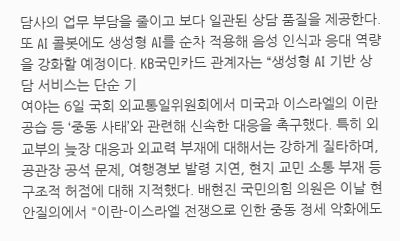담사의 업무 부담을 줄이고 보다 일관된 상담 품질을 제공한다. 또 AI 콜봇에도 생성형 AI를 순차 적용해 음성 인식과 응대 역량을 강화할 예정이다. KB국민카드 관계자는 “생성형 AI 기반 상담 서비스는 단순 기
여야는 6일 국회 외교통일위원회에서 미국과 이스라엘의 이란 공습 등 ‘중동 사태’와 관련해 신속한 대응을 촉구했다. 특히 외교부의 늦장 대응과 외교력 부재에 대해서는 강하게 질타하며, 공관장 공석 문제, 여행경보 발령 지연, 현지 교민 소통 부재 등 구조적 허점에 대해 지적했다. 배현진 국민의힘 의원은 이날 현안질의에서 "이란-이스라엘 전쟁으로 인한 중동 정세 악화에도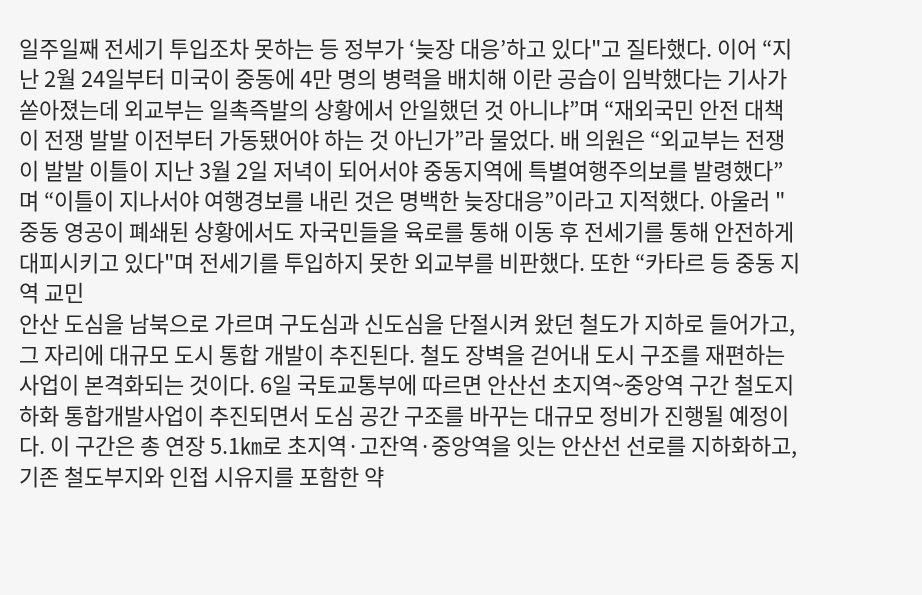일주일째 전세기 투입조차 못하는 등 정부가 ‘늦장 대응’하고 있다"고 질타했다. 이어 “지난 2월 24일부터 미국이 중동에 4만 명의 병력을 배치해 이란 공습이 임박했다는 기사가 쏟아졌는데 외교부는 일촉즉발의 상황에서 안일했던 것 아니냐”며 “재외국민 안전 대책이 전쟁 발발 이전부터 가동됐어야 하는 것 아닌가”라 물었다. 배 의원은 “외교부는 전쟁이 발발 이틀이 지난 3월 2일 저녁이 되어서야 중동지역에 특별여행주의보를 발령했다”며 “이틀이 지나서야 여행경보를 내린 것은 명백한 늦장대응”이라고 지적했다. 아울러 "중동 영공이 폐쇄된 상황에서도 자국민들을 육로를 통해 이동 후 전세기를 통해 안전하게 대피시키고 있다"며 전세기를 투입하지 못한 외교부를 비판했다. 또한 “카타르 등 중동 지역 교민
안산 도심을 남북으로 가르며 구도심과 신도심을 단절시켜 왔던 철도가 지하로 들어가고, 그 자리에 대규모 도시 통합 개발이 추진된다. 철도 장벽을 걷어내 도시 구조를 재편하는 사업이 본격화되는 것이다. 6일 국토교통부에 따르면 안산선 초지역~중앙역 구간 철도지하화 통합개발사업이 추진되면서 도심 공간 구조를 바꾸는 대규모 정비가 진행될 예정이다. 이 구간은 총 연장 5.1㎞로 초지역·고잔역·중앙역을 잇는 안산선 선로를 지하화하고, 기존 철도부지와 인접 시유지를 포함한 약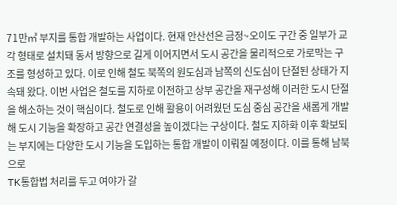71만㎡ 부지를 통합 개발하는 사업이다. 현재 안산선은 금정~오이도 구간 중 일부가 교각 형태로 설치돼 동서 방향으로 길게 이어지면서 도시 공간을 물리적으로 가로막는 구조를 형성하고 있다. 이로 인해 철도 북쪽의 원도심과 남쪽의 신도심이 단절된 상태가 지속돼 왔다. 이번 사업은 철도를 지하로 이전하고 상부 공간을 재구성해 이러한 도시 단절을 해소하는 것이 핵심이다. 철도로 인해 활용이 어려웠던 도심 중심 공간을 새롭게 개발해 도시 기능을 확장하고 공간 연결성을 높이겠다는 구상이다. 철도 지하화 이후 확보되는 부지에는 다양한 도시 기능을 도입하는 통합 개발이 이뤄질 예정이다. 이를 통해 남북으로
TK통합법 처리를 두고 여야가 갈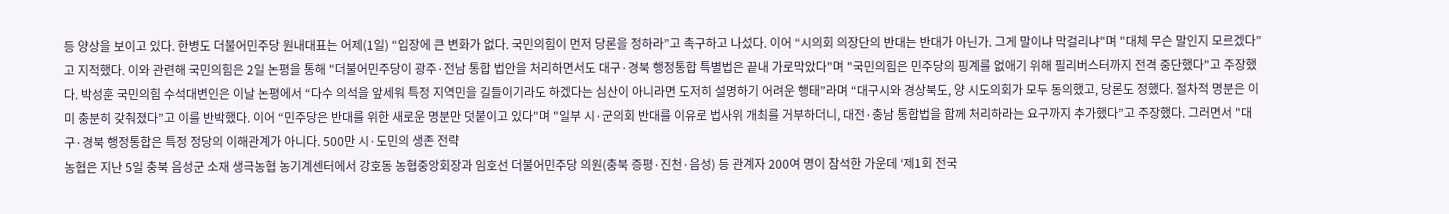등 양상을 보이고 있다. 한병도 더불어민주당 원내대표는 어제(1일) “입장에 큰 변화가 없다. 국민의힘이 먼저 당론을 정하라”고 촉구하고 나섰다. 이어 “시의회 의장단의 반대는 반대가 아닌가. 그게 말이냐 막걸리냐"며 "대체 무슨 말인지 모르겠다”고 지적했다. 이와 관련해 국민의힘은 2일 논평을 통해 "더불어민주당이 광주·전남 통합 법안을 처리하면서도 대구·경북 행정통합 특별법은 끝내 가로막았다"며 "국민의힘은 민주당의 핑계를 없애기 위해 필리버스터까지 전격 중단했다"고 주장했다. 박성훈 국민의힘 수석대변인은 이날 논평에서 “다수 의석을 앞세워 특정 지역민을 길들이기라도 하겠다는 심산이 아니라면 도저히 설명하기 어려운 행태”라며 “대구시와 경상북도, 양 시도의회가 모두 동의했고, 당론도 정했다. 절차적 명분은 이미 충분히 갖춰졌다”고 이를 반박했다. 이어 “민주당은 반대를 위한 새로운 명분만 덧붙이고 있다"며 "일부 시·군의회 반대를 이유로 법사위 개최를 거부하더니, 대전·충남 통합법을 함께 처리하라는 요구까지 추가했다”고 주장했다. 그러면서 "대구·경북 행정통합은 특정 정당의 이해관계가 아니다. 500만 시·도민의 생존 전략
농협은 지난 5일 충북 음성군 소재 생극농협 농기계센터에서 강호동 농협중앙회장과 임호선 더불어민주당 의원(충북 증평·진천·음성) 등 관계자 200여 명이 참석한 가운데 ‘제1회 전국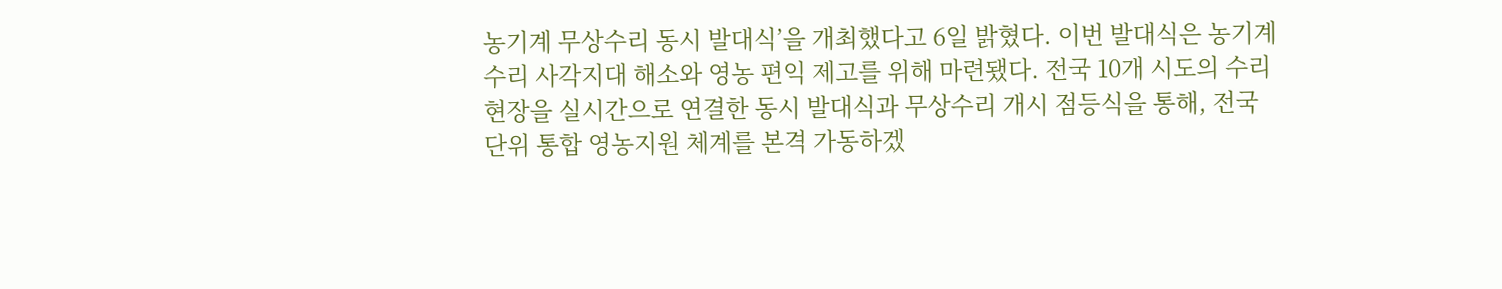농기계 무상수리 동시 발대식’을 개최했다고 6일 밝혔다. 이번 발대식은 농기계 수리 사각지대 해소와 영농 편익 제고를 위해 마련됐다. 전국 10개 시도의 수리 현장을 실시간으로 연결한 동시 발대식과 무상수리 개시 점등식을 통해, 전국 단위 통합 영농지원 체계를 본격 가동하겠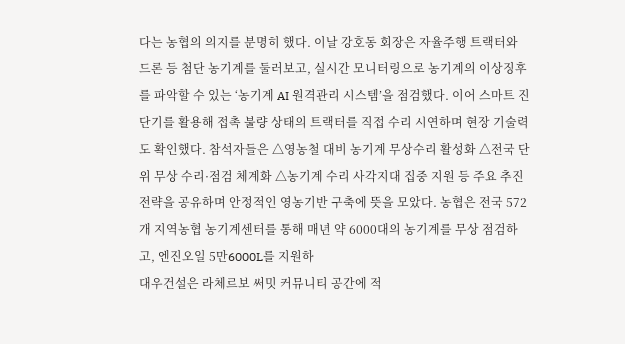다는 농협의 의지를 분명히 했다. 이날 강호동 회장은 자율주행 트랙터와 드론 등 첨단 농기계를 둘러보고, 실시간 모니터링으로 농기계의 이상징후를 파악할 수 있는 ‘농기계 AI 원격관리 시스템’을 점검했다. 이어 스마트 진단기를 활용해 접촉 불량 상태의 트랙터를 직접 수리 시연하며 현장 기술력도 확인했다. 참석자들은 △영농철 대비 농기계 무상수리 활성화 △전국 단위 무상 수리·점검 체계화 △농기계 수리 사각지대 집중 지원 등 주요 추진전략을 공유하며 안정적인 영농기반 구축에 뜻을 모았다. 농협은 전국 572개 지역농협 농기계센터를 통해 매년 약 6000대의 농기계를 무상 점검하고, 엔진오일 5만6000L를 지원하
대우건설은 라체르보 써밋 커뮤니티 공간에 적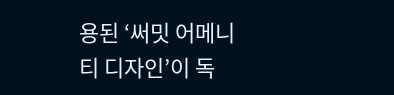용된 ‘써밋 어메니티 디자인’이 독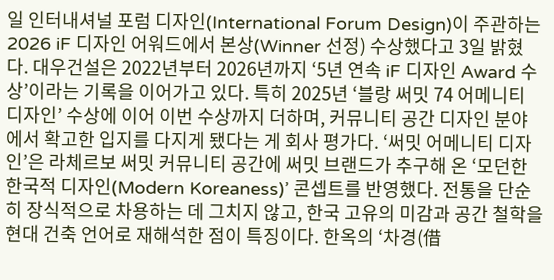일 인터내셔널 포럼 디자인(International Forum Design)이 주관하는 2026 iF 디자인 어워드에서 본상(Winner 선정) 수상했다고 3일 밝혔다. 대우건설은 2022년부터 2026년까지 ‘5년 연속 iF 디자인 Award 수상’이라는 기록을 이어가고 있다. 특히 2025년 ‘블랑 써밋 74 어메니티 디자인’ 수상에 이어 이번 수상까지 더하며, 커뮤니티 공간 디자인 분야에서 확고한 입지를 다지게 됐다는 게 회사 평가다. ‘써밋 어메니티 디자인’은 라체르보 써밋 커뮤니티 공간에 써밋 브랜드가 추구해 온 ‘모던한 한국적 디자인(Modern Koreaness)’ 콘셉트를 반영했다. 전통을 단순히 장식적으로 차용하는 데 그치지 않고, 한국 고유의 미감과 공간 철학을 현대 건축 언어로 재해석한 점이 특징이다. 한옥의 ‘차경(借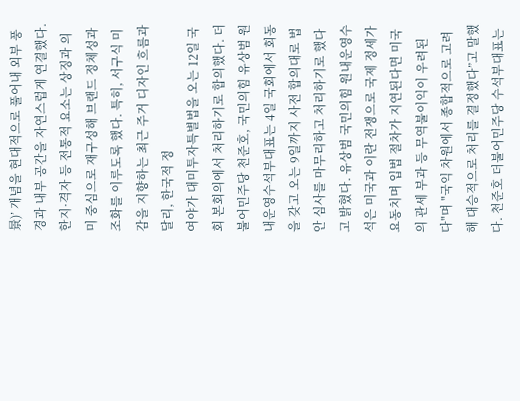景)’ 개념을 현대적으로 풀어내 외부 풍경과 내부 공간을 자연스럽게 연결했다. 한지·격자 등 전통적 요소는 상징과 의미 중심으로 재구성해 브랜드 정체성과 조화를 이루도록 했다. 특히, 서구식 미감을 지향하는 최근 주거 디자인 흐름과 달리, 한국적 정
여야가 대미투자특별법을 오는 12일 국회 본회의에서 처리하기로 합의했다. 더불어민주당 천준호, 국민의힘 유상범 원내운영수석부대표는 4일 국회에서 회동을 갖고 오는 9일까지 사전 합의대로 법안 심사를 마무리하고 처리하기로 했다고 밝혔다. 유상범 국민의힘 원내운영수석은 미국과 이란 전쟁으로 국제 정세가 요동치며 입법 절차가 지연된다면 미국의 관세 부과 등 무역불이익이 우려된다"며 "국익 차원에서 종합적으로 고려해 대승적으로 처리를 결정했다”고 말했다. 천준호 더불어민주당 수석부대표는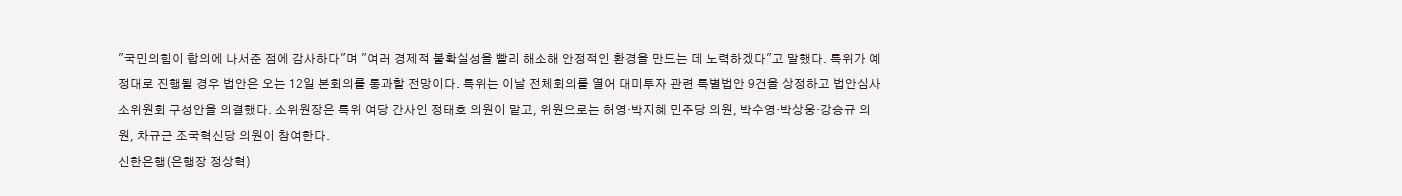"국민의힘이 합의에 나서준 점에 감사하다"며 "여러 경제적 불확실성을 빨리 해소해 안정적인 환경을 만드는 데 노력하겠다"고 말했다. 특위가 예정대로 진행될 경우 법안은 오는 12일 본회의를 통과할 전망이다. 특위는 이날 전체회의를 열어 대미투자 관련 특별법안 9건을 상정하고 법안심사소위원회 구성안을 의결했다. 소위원장은 특위 여당 간사인 정태호 의원이 맡고, 위원으로는 허영·박지혜 민주당 의원, 박수영·박상웅·강승규 의원, 차규근 조국혁신당 의원이 참여한다.
신한은행(은행장 정상혁)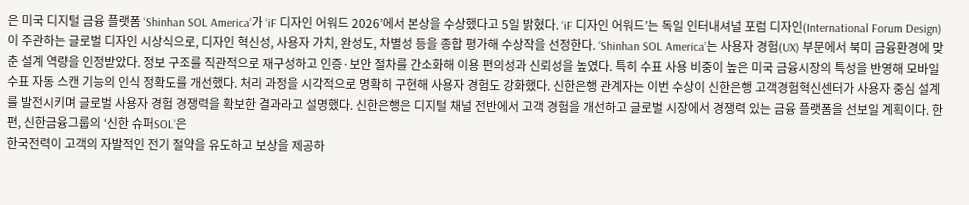은 미국 디지털 금융 플랫폼 ‘Shinhan SOL America’가 ‘iF 디자인 어워드 2026’에서 본상을 수상했다고 5일 밝혔다. ‘iF 디자인 어워드’는 독일 인터내셔널 포럼 디자인(International Forum Design)이 주관하는 글로벌 디자인 시상식으로, 디자인 혁신성, 사용자 가치, 완성도, 차별성 등을 종합 평가해 수상작을 선정한다. ‘Shinhan SOL America’는 사용자 경험(UX) 부문에서 북미 금융환경에 맞춘 설계 역량을 인정받았다. 정보 구조를 직관적으로 재구성하고 인증·보안 절차를 간소화해 이용 편의성과 신뢰성을 높였다. 특히 수표 사용 비중이 높은 미국 금융시장의 특성을 반영해 모바일 수표 자동 스캔 기능의 인식 정확도를 개선했다. 처리 과정을 시각적으로 명확히 구현해 사용자 경험도 강화했다. 신한은행 관계자는 이번 수상이 신한은행 고객경험혁신센터가 사용자 중심 설계를 발전시키며 글로벌 사용자 경험 경쟁력을 확보한 결과라고 설명했다. 신한은행은 디지털 채널 전반에서 고객 경험을 개선하고 글로벌 시장에서 경쟁력 있는 금융 플랫폼을 선보일 계획이다. 한편, 신한금융그룹의 ‘신한 슈퍼SOL’은
한국전력이 고객의 자발적인 전기 절약을 유도하고 보상을 제공하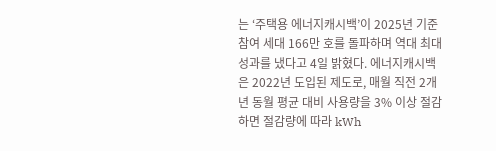는 ‘주택용 에너지캐시백’이 2025년 기준 참여 세대 166만 호를 돌파하며 역대 최대 성과를 냈다고 4일 밝혔다. 에너지캐시백은 2022년 도입된 제도로, 매월 직전 2개년 동월 평균 대비 사용량을 3% 이상 절감하면 절감량에 따라 kWh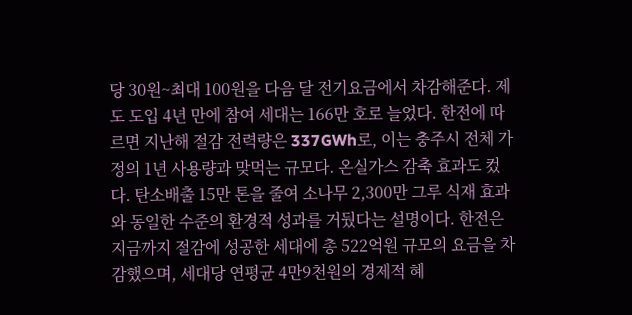당 30원~최대 100원을 다음 달 전기요금에서 차감해준다. 제도 도입 4년 만에 참여 세대는 166만 호로 늘었다. 한전에 따르면 지난해 절감 전력량은 337GWh로, 이는 충주시 전체 가정의 1년 사용량과 맞먹는 규모다. 온실가스 감축 효과도 컸다. 탄소배출 15만 톤을 줄여 소나무 2,300만 그루 식재 효과와 동일한 수준의 환경적 성과를 거뒀다는 설명이다. 한전은 지금까지 절감에 성공한 세대에 총 522억원 규모의 요금을 차감했으며, 세대당 연평균 4만9천원의 경제적 혜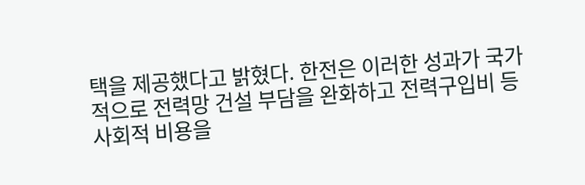택을 제공했다고 밝혔다. 한전은 이러한 성과가 국가적으로 전력망 건설 부담을 완화하고 전력구입비 등 사회적 비용을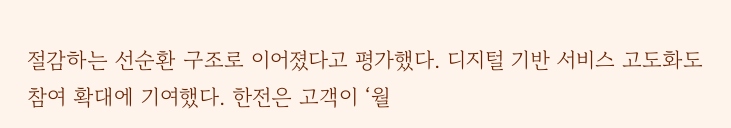절감하는 선순환 구조로 이어졌다고 평가했다. 디지털 기반 서비스 고도화도 참여 확대에 기여했다. 한전은 고객이 ‘월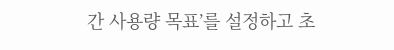간 사용량 목표’를 설정하고 초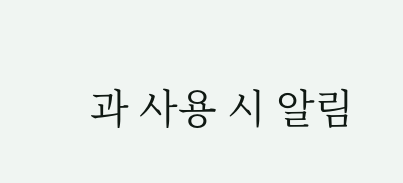과 사용 시 알림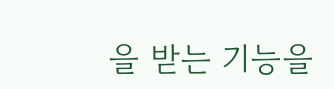을 받는 기능을